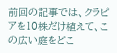前回の記事では、クラピアを10株だけ植えて、この広い庭をどこ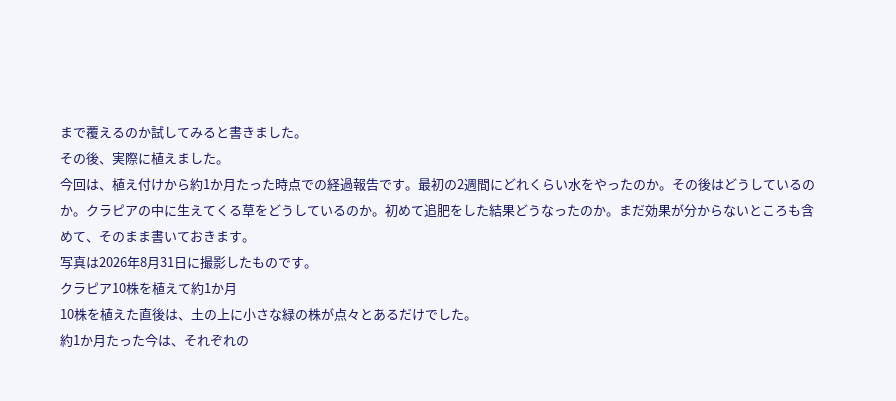まで覆えるのか試してみると書きました。
その後、実際に植えました。
今回は、植え付けから約1か月たった時点での経過報告です。最初の2週間にどれくらい水をやったのか。その後はどうしているのか。クラピアの中に生えてくる草をどうしているのか。初めて追肥をした結果どうなったのか。まだ効果が分からないところも含めて、そのまま書いておきます。
写真は2026年8月31日に撮影したものです。
クラピア10株を植えて約1か月
10株を植えた直後は、土の上に小さな緑の株が点々とあるだけでした。
約1か月たった今は、それぞれの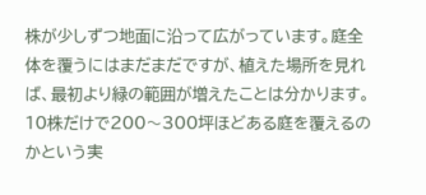株が少しずつ地面に沿って広がっています。庭全体を覆うにはまだまだですが、植えた場所を見れば、最初より緑の範囲が増えたことは分かります。
10株だけで200〜300坪ほどある庭を覆えるのかという実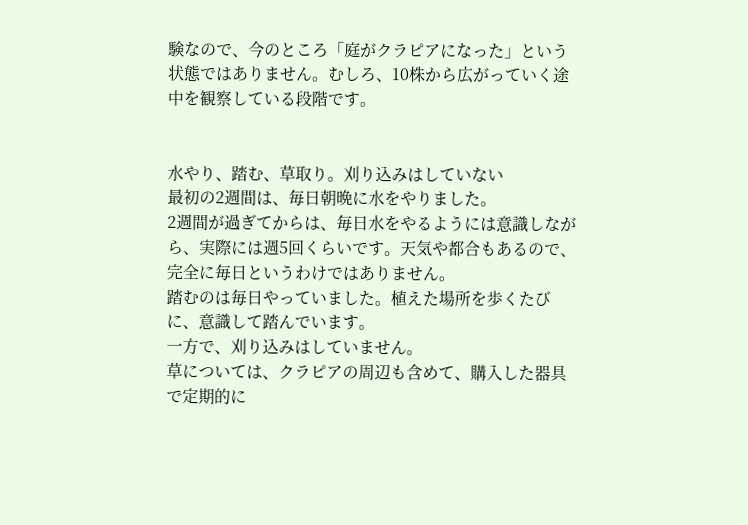験なので、今のところ「庭がクラピアになった」という状態ではありません。むしろ、10株から広がっていく途中を観察している段階です。


水やり、踏む、草取り。刈り込みはしていない
最初の2週間は、毎日朝晩に水をやりました。
2週間が過ぎてからは、毎日水をやるようには意識しながら、実際には週5回くらいです。天気や都合もあるので、完全に毎日というわけではありません。
踏むのは毎日やっていました。植えた場所を歩くたびに、意識して踏んでいます。
一方で、刈り込みはしていません。
草については、クラピアの周辺も含めて、購入した器具で定期的に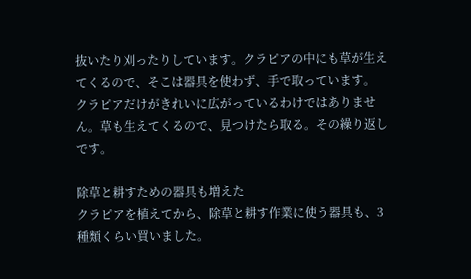抜いたり刈ったりしています。クラピアの中にも草が生えてくるので、そこは器具を使わず、手で取っています。
クラピアだけがきれいに広がっているわけではありません。草も生えてくるので、見つけたら取る。その繰り返しです。

除草と耕すための器具も増えた
クラピアを植えてから、除草と耕す作業に使う器具も、3種類くらい買いました。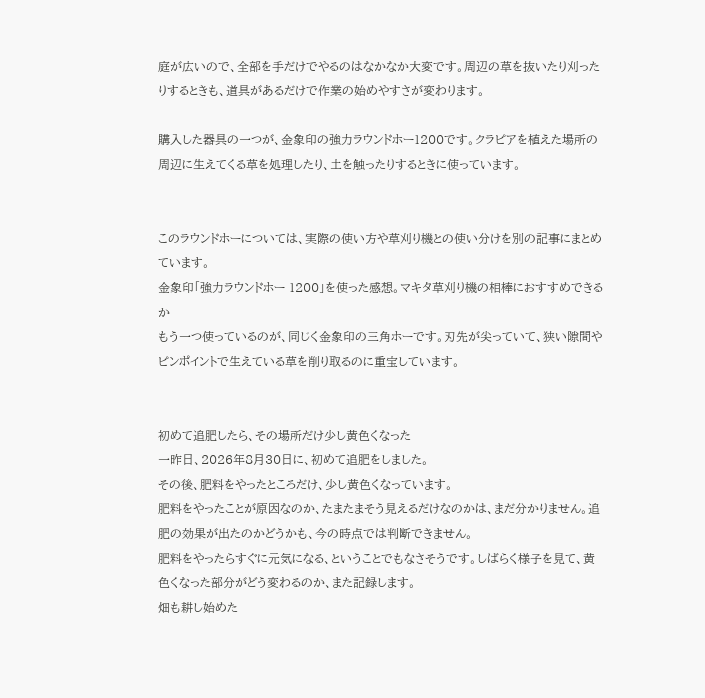庭が広いので、全部を手だけでやるのはなかなか大変です。周辺の草を抜いたり刈ったりするときも、道具があるだけで作業の始めやすさが変わります。

購入した器具の一つが、金象印の強力ラウンドホー1200です。クラピアを植えた場所の周辺に生えてくる草を処理したり、土を触ったりするときに使っています。


このラウンドホーについては、実際の使い方や草刈り機との使い分けを別の記事にまとめています。
金象印「強力ラウンドホー 1200」を使った感想。マキタ草刈り機の相棒におすすめできるか
もう一つ使っているのが、同じく金象印の三角ホーです。刃先が尖っていて、狭い隙間やピンポイントで生えている草を削り取るのに重宝しています。


初めて追肥したら、その場所だけ少し黄色くなった
一昨日、2026年8月30日に、初めて追肥をしました。
その後、肥料をやったところだけ、少し黄色くなっています。
肥料をやったことが原因なのか、たまたまそう見えるだけなのかは、まだ分かりません。追肥の効果が出たのかどうかも、今の時点では判断できません。
肥料をやったらすぐに元気になる、ということでもなさそうです。しばらく様子を見て、黄色くなった部分がどう変わるのか、また記録します。
畑も耕し始めた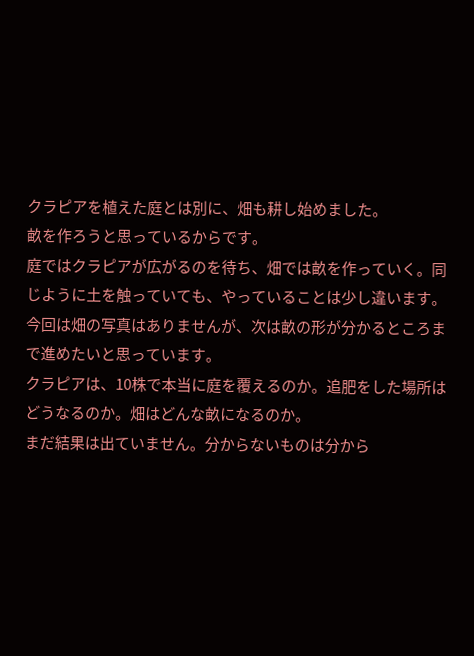クラピアを植えた庭とは別に、畑も耕し始めました。
畝を作ろうと思っているからです。
庭ではクラピアが広がるのを待ち、畑では畝を作っていく。同じように土を触っていても、やっていることは少し違います。
今回は畑の写真はありませんが、次は畝の形が分かるところまで進めたいと思っています。
クラピアは、10株で本当に庭を覆えるのか。追肥をした場所はどうなるのか。畑はどんな畝になるのか。
まだ結果は出ていません。分からないものは分から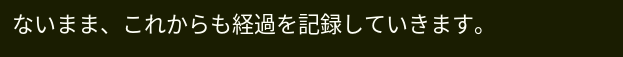ないまま、これからも経過を記録していきます。